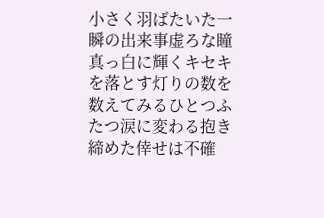小さく羽ばたいた一瞬の出来事虚ろな瞳真っ白に輝くキセキを落とす灯りの数を数えてみるひとつふたつ涙に変わる抱き締めた倖せは不確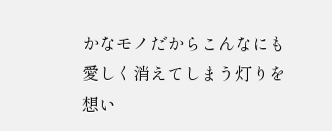かなモノだからこんなにも愛しく消えてしまう灯りを想い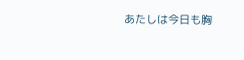あたしは今日も胸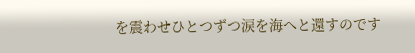を震わせひとつずつ涙を海へと還すのです